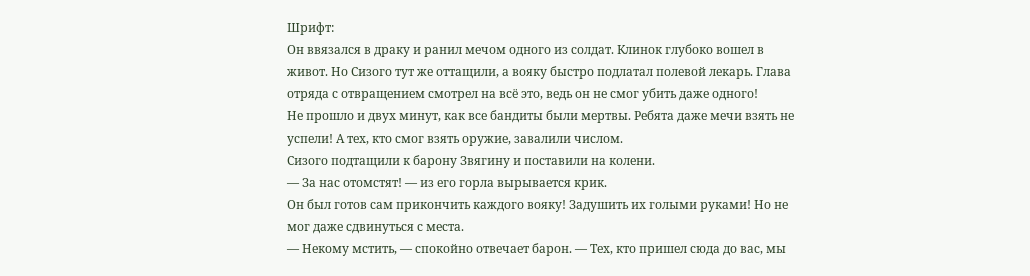Шрифт:
Он ввязался в драку и ранил мечом одного из солдат. Клинок глубоко вошел в живот. Но Сизого тут же оттащили, а вояку быстро подлатал полевой лекарь. Глава отряда с отвращением смотрел на всё это, ведь он не смог убить даже одного!
Не прошло и двух минут, как все бандиты были мертвы. Ребята даже мечи взять не успели! А тех, кто смог взять оружие, завалили числом.
Сизого подтащили к барону Звягину и поставили на колени.
— За нас отомстят! — из его горла вырывается крик.
Он был готов сам прикончить каждого вояку! Задушить их голыми руками! Но не мог даже сдвинуться с места.
— Некому мстить, — спокойно отвечает барон. — Тех, кто пришел сюда до вас, мы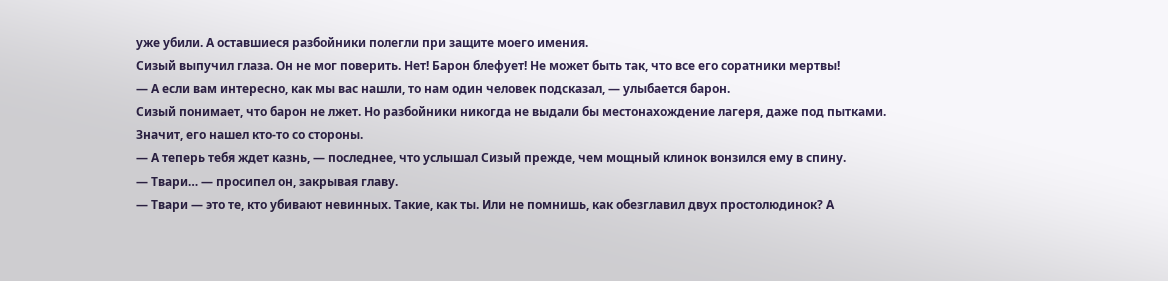уже убили. А оставшиеся разбойники полегли при защите моего имения.
Сизый выпучил глаза. Он не мог поверить. Нет! Барон блефует! Не может быть так, что все его соратники мертвы!
— А если вам интересно, как мы вас нашли, то нам один человек подсказал, — улыбается барон.
Сизый понимает, что барон не лжет. Но разбойники никогда не выдали бы местонахождение лагеря, даже под пытками. Значит, его нашел кто-то со стороны.
— А теперь тебя ждет казнь, — последнее, что услышал Сизый прежде, чем мощный клинок вонзился ему в спину.
— Твари… — просипел он, закрывая главу.
— Твари — это те, кто убивают невинных. Такие, как ты. Или не помнишь, как обезглавил двух простолюдинок? А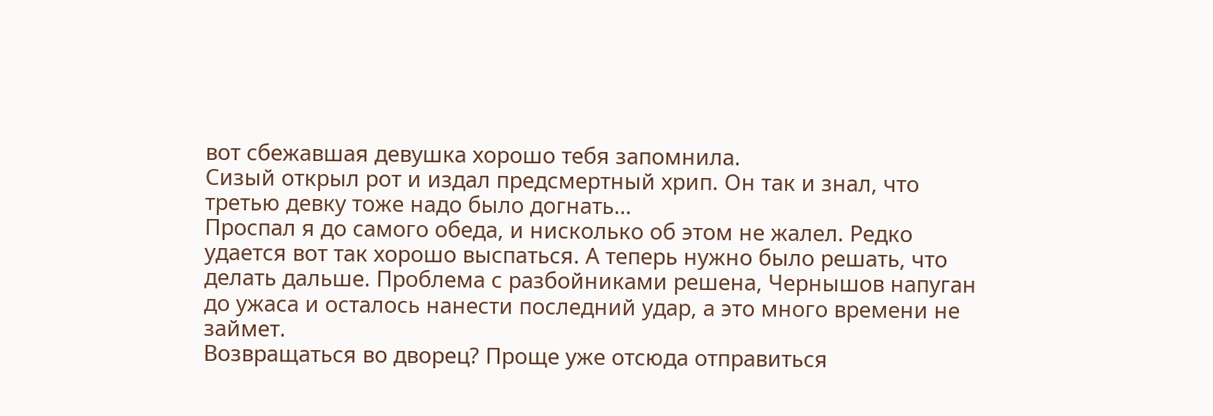вот сбежавшая девушка хорошо тебя запомнила.
Сизый открыл рот и издал предсмертный хрип. Он так и знал, что третью девку тоже надо было догнать…
Проспал я до самого обеда, и нисколько об этом не жалел. Редко удается вот так хорошо выспаться. А теперь нужно было решать, что делать дальше. Проблема с разбойниками решена, Чернышов напуган до ужаса и осталось нанести последний удар, а это много времени не займет.
Возвращаться во дворец? Проще уже отсюда отправиться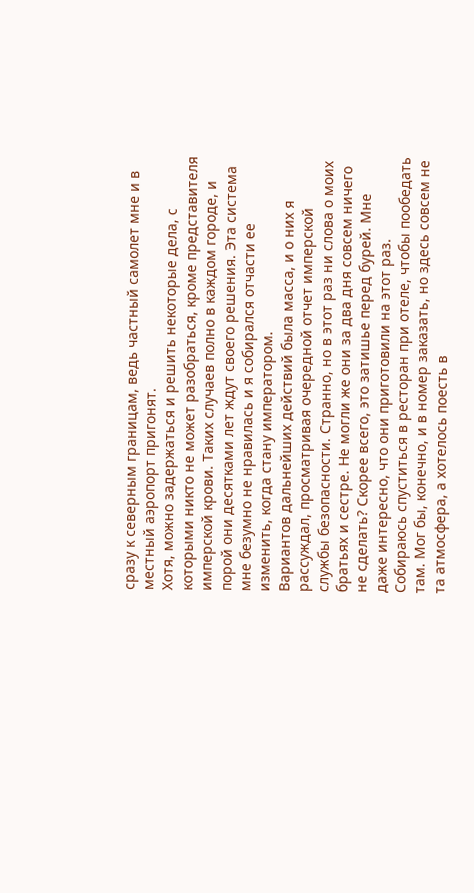сразу к северным границам, ведь частный самолет мне и в местный аэропорт пригонят.
Хотя, можно задержаться и решить некоторые дела, с которыми никто не может разобраться, кроме представителя имперской крови. Таких случаев полно в каждом городе, и порой они десятками лет ждут своего решения. Эта система мне безумно не нравилась и я собирался отчасти ее изменить, когда стану императором.
Вариантов дальнейших действий была масса, и о них я рассуждал, просматривая очередной отчет имперской службы безопасности. Странно, но в этот раз ни слова о моих братьях и сестре. Не могли же они за два дня совсем ничего не сделать? Скорее всего, это затишье перед бурей. Мне даже интересно, что они приготовили на этот раз.
Собираюсь спуститься в ресторан при отеле, чтобы пообедать там. Мог бы, конечно, и в номер заказать, но здесь совсем не та атмосфера, а хотелось поесть в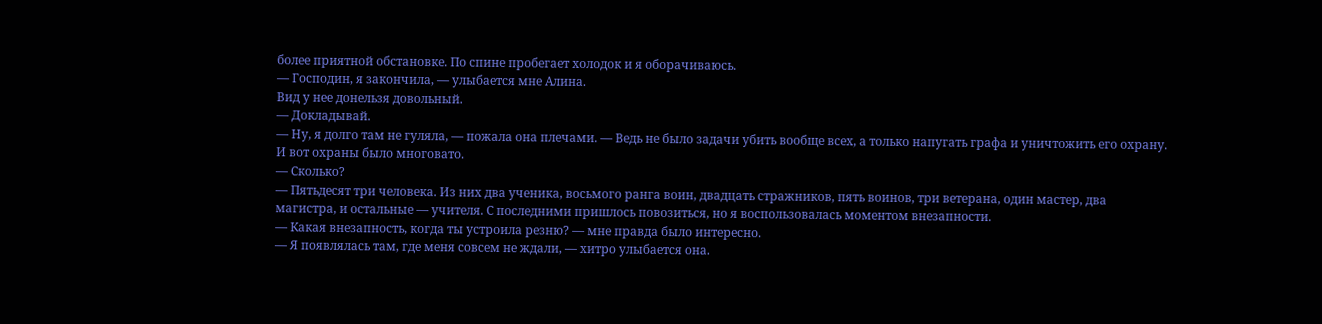более приятной обстановке. По спине пробегает холодок и я оборачиваюсь.
— Господин, я закончила, — улыбается мне Алина.
Вид у нее донельзя довольный.
— Докладывай.
— Ну, я долго там не гуляла, — пожала она плечами. — Ведь не было задачи убить вообще всех, а только напугать графа и уничтожить его охрану. И вот охраны было многовато.
— Сколько?
— Пятьдесят три человека. Из них два ученика, восьмого ранга воин, двадцать стражников, пять воинов, три ветерана, один мастер, два магистра, и остальные — учителя. С последними пришлось повозиться, но я воспользовалась моментом внезапности.
— Какая внезапность, когда ты устроила резню? — мне правда было интересно.
— Я появлялась там, где меня совсем не ждали, — хитро улыбается она.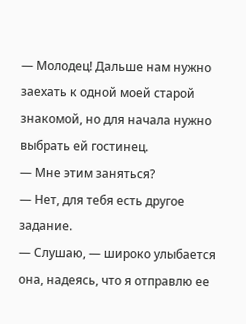— Молодец! Дальше нам нужно заехать к одной моей старой знакомой, но для начала нужно выбрать ей гостинец.
— Мне этим заняться?
— Нет, для тебя есть другое задание.
— Слушаю, — широко улыбается она, надеясь, что я отправлю ее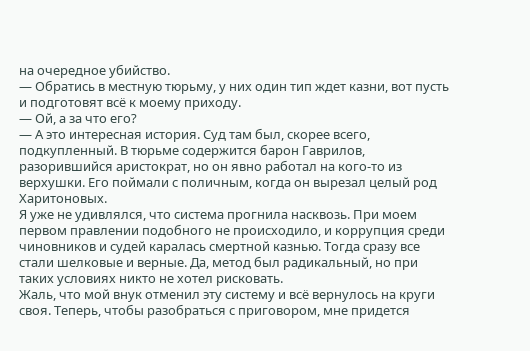на очередное убийство.
— Обратись в местную тюрьму, у них один тип ждет казни, вот пусть и подготовят всё к моему приходу.
— Ой, а за что его?
— А это интересная история. Суд там был, скорее всего, подкупленный. В тюрьме содержится барон Гаврилов, разорившийся аристократ, но он явно работал на кого-то из верхушки. Его поймали с поличным, когда он вырезал целый род Харитоновых.
Я уже не удивлялся, что система прогнила насквозь. При моем первом правлении подобного не происходило, и коррупция среди чиновников и судей каралась смертной казнью. Тогда сразу все стали шелковые и верные. Да, метод был радикальный, но при таких условиях никто не хотел рисковать.
Жаль, что мой внук отменил эту систему и всё вернулось на круги своя. Теперь, чтобы разобраться с приговором, мне придется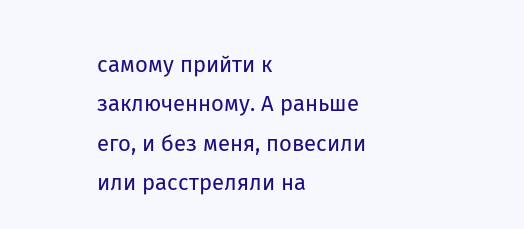самому прийти к заключенному. А раньше его, и без меня, повесили или расстреляли на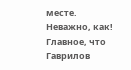месте. Неважно, как! Главное, что Гаврилов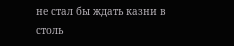не стал бы ждать казни в столь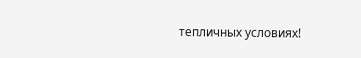тепличных условиях!